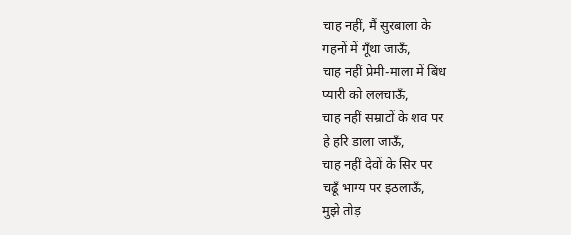चाह नहीं, मैं सुरबाला के
गहनों में गूँथा जाऊँ,
चाह नहीं प्रेमी-माला में बिंध
प्यारी को ललचाऊँ,
चाह नहीं सम्राटों के शव पर
हे हरि डाला जाऊँ,
चाह नहीं देवों के सिर पर
चढूँ भाग्य पर इठलाऊँ,
मुझे तोड़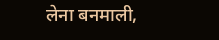लेना बनमाली,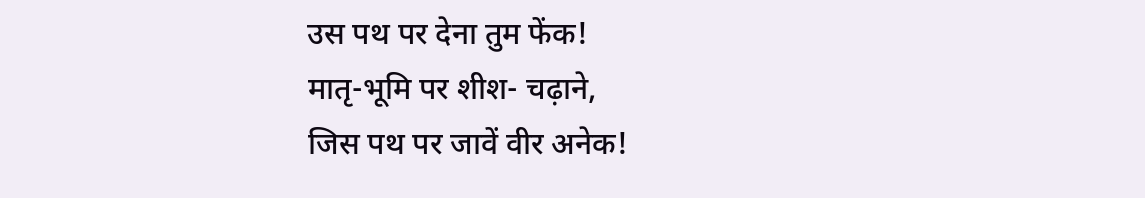उस पथ पर देना तुम फेंक!
मातृ-भूमि पर शीश- चढ़ाने,
जिस पथ पर जावें वीर अनेक!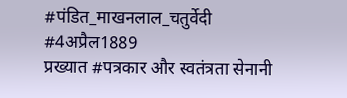#पंडित_माखनलाल_चतुर्वेदी
#4अप्रैल1889
प्रख्यात #पत्रकार और स्वतंत्रता सेनानी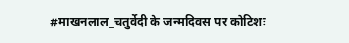#माखनलाल_चतुर्वेदी के जन्मदिवस पर कोटिशः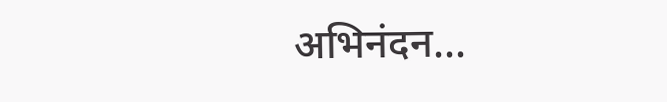अभिनंदन...